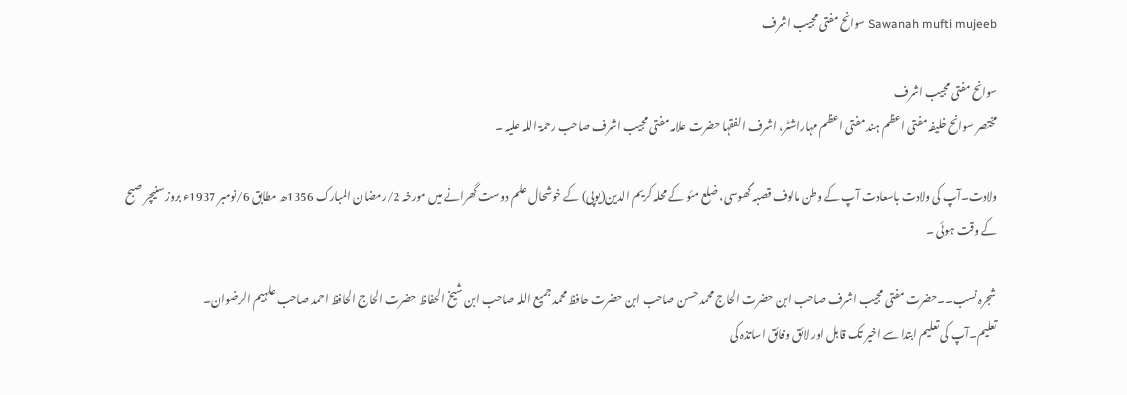Sawanah mufti mujeeb سوانح مفتی مجیب اشرف

سوانح مفتی مجیب اشرف
مختصر سوانح خلیفہ مفتی اعظم ہند مفتی اعظم مہاراشٹر، اشرف الفقہا حضرت علامہ مفتی مجیب اشرف صاحب رحمۃ اللہ علیہ ۔

ولادت۔آپ کی ولادت باسعادت آپ کے وطن مالوف قصبہ گھوسی، ضلع مئو کے محلہ کریم الدین(یوپی) کے خوشحال علم دوست گھرانے میں مورخہ 2/رمضان المبارک 1356ھ مطابق 6/نومبر 1937ء بروز سنیچر صبح کے وقت ہوئی ۔

شجرہ نسب۔۔حضرت مفتی مجیب اشرف صاحب ابن حضرت الحاج محمد حسن صاحب ابن حضرت حافظ محمد جمیع اللہ صاحب ابن شیخ الحفاظ حضرت الحاج الحافظ احمد صاحب علہیم الرضوان۔
تعلیم۔آپ کی تعلیم ابتدا سے اخیر تک قابل اور لائق وفائق اساتذہ کی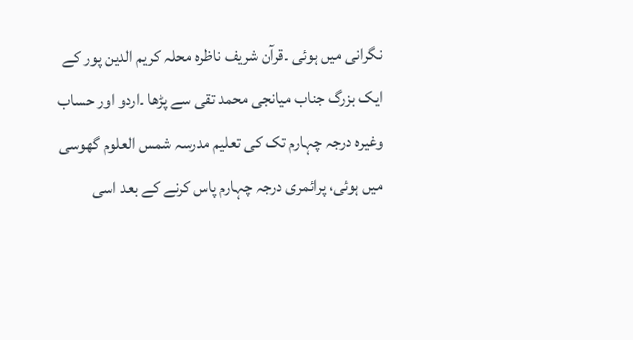نگرانی میں ہوئی ۔قرآن شریف ناظرہ محلہ کریم الدین پور کے ایک بزرگ جناب میانجی محمد تقی سے پڑھا ۔اردو اور حساب وغیرہ درجہ چہارم تک کی تعلیم مدرسہ شمس العلوم گھوسی میں ہوئی، پرائمری درجہ چہارم پاس کرنے کے بعد اسی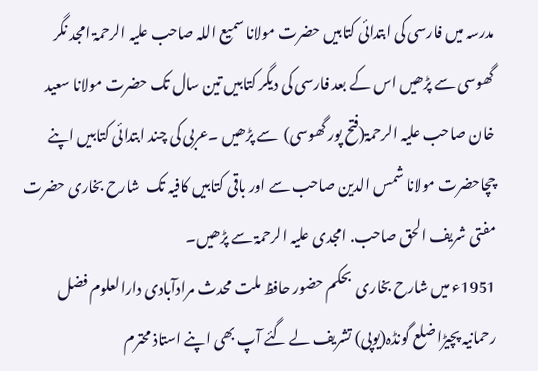مدرسہ میں فارسی کی ابتدائی کتابیں حضرت مولانا سمیع اللہ صاحب علیہ الرحمۃ امجد نگر گھوسی سے پڑھیں اس کے بعد فارسی کی دیگر کتابیں تین سال تک حضرت مولانا سعید خان صاحب علیہ الرحمۃ(فتح پور گھوسی)  سے پڑھیں ۔عربی کی چند ابتدائی کتابیں اپنے چچاحضرت مولانا شمس الدین صاحب سے اور باقی کتابیں کافیہ تک  شارح بخاری حضرت مفتی شریف الحق صاحب. امجدی علیہ الرحمۃ سے پڑھیں۔
1951ء میں شارح بخاری  بحکم حضور حافظ ملت محدث مرادآبادی دارالعلوم فضل رحمانیہ پچیڑا ضلع گونڈہ(یوپی) تشریف لے گئے آپ بھی اپنے استاذ محترم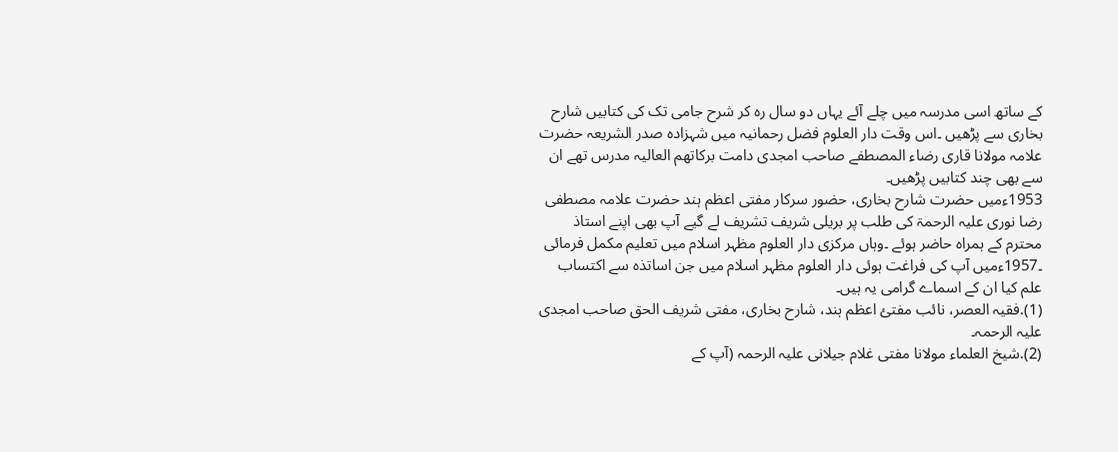کے ساتھ اسی مدرسہ میں چلے آئے یہاں دو سال رہ کر شرح جامی تک کی کتابیں شارح بخاری سے پڑھیں ۔اس وقت دار العلوم فضل رحمانیہ میں شہزادہ صدر الشریعہ حضرت علامہ مولانا قاری رضاء المصطفے صاحب امجدی دامت برکاتھم العالیہ مدرس تھے ان سے بھی چند کتابیں پڑھیں۔
1953ءمیں حضرت شارح بخاری، حضور سرکار مفتی اعظم ہند حضرت علامہ مصطفی رضا نوری علیہ الرحمۃ کی طلب پر بریلی شریف تشریف لے گیے آپ بھی اپنے استاذ محترم کے ہمراہ حاضر ہوئے ۔وہاں مرکزی دار العلوم مظہر اسلام میں تعلیم مکمل فرمائی ۔1957ءمیں آپ کی فراغت ہوئی دار العلوم مظہر اسلام میں جن اساتذہ سے اکتساب علم کیا ان کے اسماے گرامی یہ ہیں۔
(1).فقیہ العصر، نائب مفتئ اعظم ہند، شارح بخاری، مفتی شریف الحق صاحب امجدی علیہ الرحمہ۔
(2).شیخ العلماء مولانا مفتی غلام جیلانی علیہ الرحمہ (آپ کے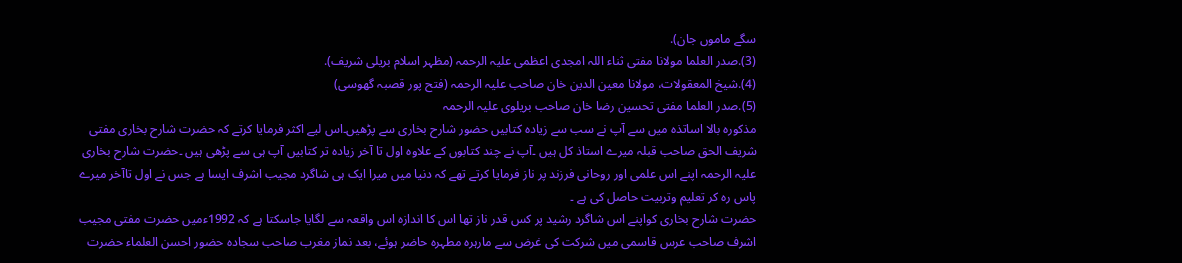سگے ماموں جان).
(3).صدر العلما مولانا مفتی ثناء اللہ امجدی اعظمی علیہ الرحمہ (مظہر اسلام بریلی شریف).
(4).شیخ المعقولات، مولانا معین الدین خان صاحب علیہ الرحمہ (فتح پور قصبہ گھوسی)
(5).صدر العلما مفتی تحسین رضا خان صاحب بریلوی علیہ الرحمہ
مذکورہ بالا اساتذہ میں سے آپ نے سب سے زیادہ کتابیں حضور شارح بخاری سے پڑھیں۔اس لیے اکثر فرمایا کرتے کہ حضرت شارح بخاری مفتی شریف الحق صاحب قبلہ میرے استاذ کل ہیں ۔آپ نے چند کتابوں کے علاوہ اول تا آخر زیادہ تر کتابیں آپ ہی سے پڑھی ہیں ۔حضرت شارح بخاری علیہ الرحمہ اپنے اس علمی اور روحانی فرزند پر ناز فرمایا کرتے تھے کہ دنیا میں میرا ایک ہی شاگرد مجیب اشرف ایسا ہے جس نے اول تاآخر میرے پاس رہ کر تعلیم وتربیت حاصل کی ہے ۔
حضرت شارح بخاری کواپنے اس شاگرد رشید پر کس قدر ناز تھا اس کا اندازہ اس واقعہ سے لگایا جاسکتا ہے کہ 1992ءمیں حضرت مفتی مجیب اشرف صاحب عرس قاسمی میں شرکت کی غرض سے مارہرہ مطہرہ حاضر ہوئے، بعد نماز مغرب صاحب سجادہ حضور احسن العلماء حضرت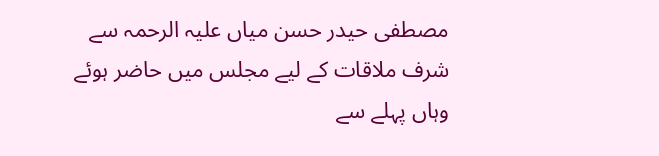مصطفی حیدر حسن میاں علیہ الرحمہ سے شرف ملاقات کے لیے مجلس میں حاضر ہوئے وہاں پہلے سے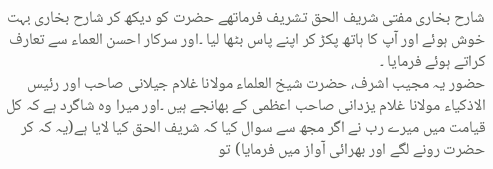شارح بخاری مفتی شریف الحق تشریف فرماتھے حضرت کو دیکھ کر شارح بخاری بہت خوش ہوئے اور آپ کا ہاتھ پکڑ کر اپنے پاس بٹھا لیا ۔اور سرکار احسن العماء سے تعارف کراتے ہوئے فرمایا ۔
حضور یہ مجیب اشرف، حضرت شیخ العلماء مولانا غلام جیلانی صاحب اور رئیس الاذکیاء مولانا غلام یزدانی صاحب اعظمی کے بھانجے ہیں ۔اور میرا وہ شاگرد ہے کہ کل قیامت میں میرے رب نے اگر مجھ سے سوال کیا کہ شریف الحق کیا لایا ہے(یہ کہ کر حضرت رونے لگے اور بھرائی آواز میں فرمایا) تو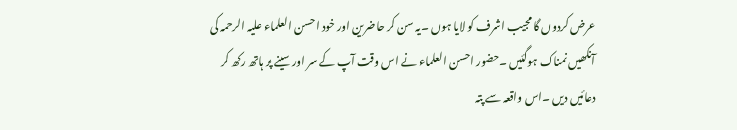عرض کردوں گا مجیب اشرف کو لایا ہوں ۔یہ سن کر حاضرین اور خود احسن العلماء علیہ الرحمہ کی آنکھیں نمناک ہوگئیں ۔حضور احسن العلماء نے اس وقت آپ کے سر اور سینے پر ہاتھ رکھ کر دعائیں دیں ۔اس واقعہ سے پتہ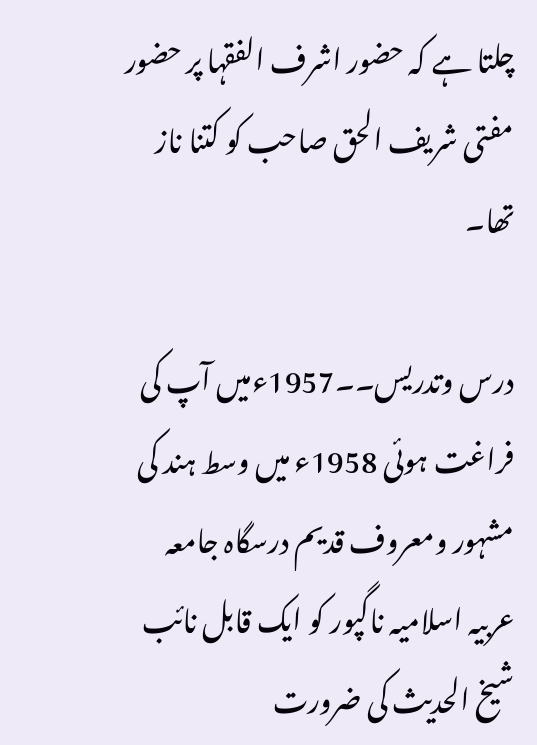چلتا ہے کہ حضور اشرف الفقہا پر حضور مفتی شریف الحق صاحب کو کتنا ناز تھا۔

درس وتدریس۔۔1957ءمیں آپ کی فراغت ہوئی 1958ء میں وسط ہند کی مشہور ومعروف قدیم درسگاہ جامعہ عربیہ اسلامیہ ناگپور کو ایک قابل نائب شیخ الحدیث کی ضرورت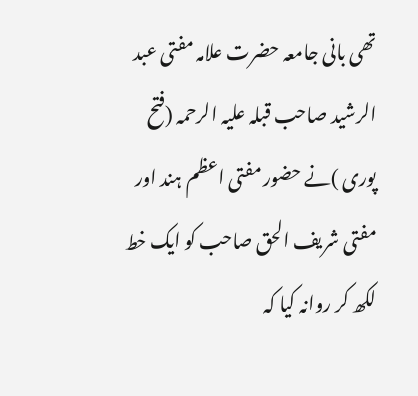تھی بانی جامعہ حضرت علامہ مفتی عبد الرشید صاحب قبلہ علیہ الرحمہ (فتح پوری )نے حضور مفتی اعظم ہند اور مفتی شریف الحق صاحب کو ایک خط لکھ کر روانہ کیا کہ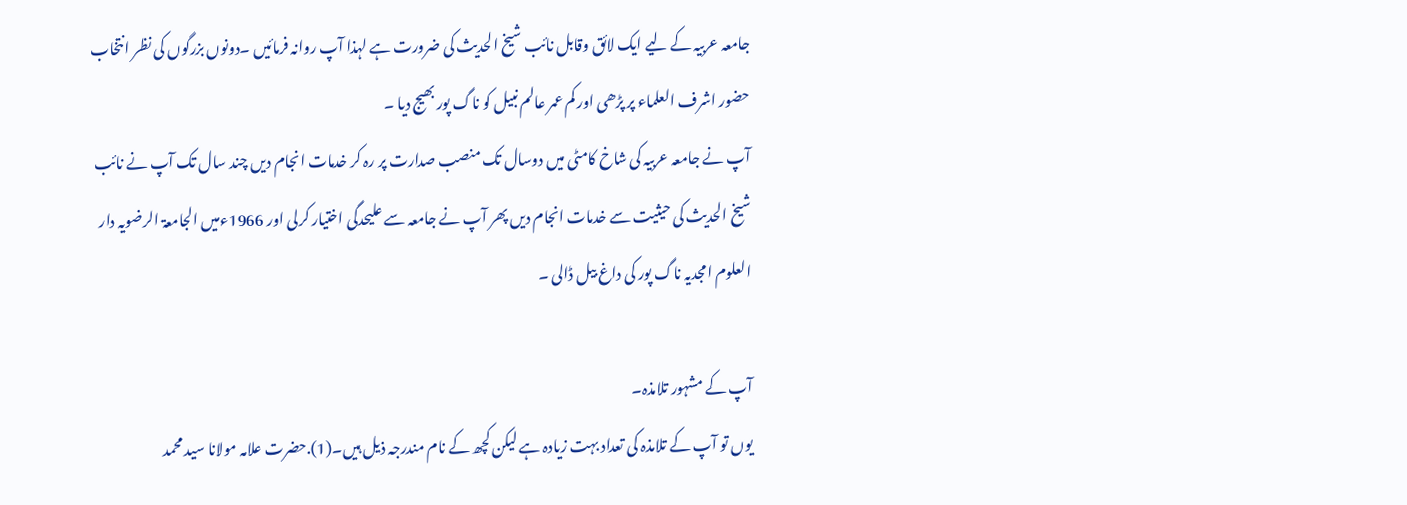جامعہ عربیہ کے لیے ایک لائق وقابل نائب شیخ الحدیث کی ضرورت ہے لہذا آپ روانہ فرمائیں ۔دونوں بزرگوں کی نظر انتخاب حضور اشرف العلماء پر پڑھی اور کم عمر عالم نبیل کو ناگ پور بھیج دیا ۔
آپ نے جامعہ عربیہ کی شاخ کامٹی میں دوسال تک منصب صدارت پر رہ کر خدمات انجام دیں چند سال تک آپ نے نائب شیخ الحدیث کی حیثیت سے خدمات انجام دیں پھر آپ نے جامعہ سے علیحدگی اختیار کرلی اور 1966ءمیں الجامعۃ الرضویہ دار العلوم امجدیہ ناگ پور کی داغ بیل ڈالی ۔

آپ کے مشہور تلامذہ۔
یوں تو آپ کے تلامذہ کی تعداد بہت زیادہ ہے لیکن کچھ کے نام مندرجہ ذیل ہیں۔(1).حضرت علامہ مولانا سید محمد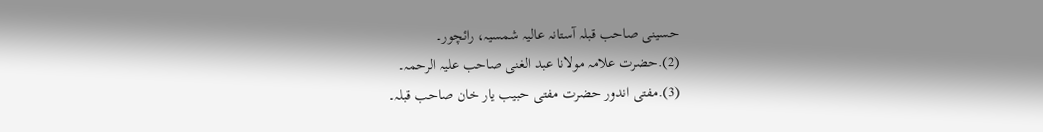حسینی صاحب قبلہ آستانہ عالیہ شمسیہ، رائچور۔
(2).حضرت علامہ مولانا عبد الغنی صاحب علیہ الرحمہ۔
(3).مفتی اندور حضرت مفتی حبیب یار خان صاحب قبلہ۔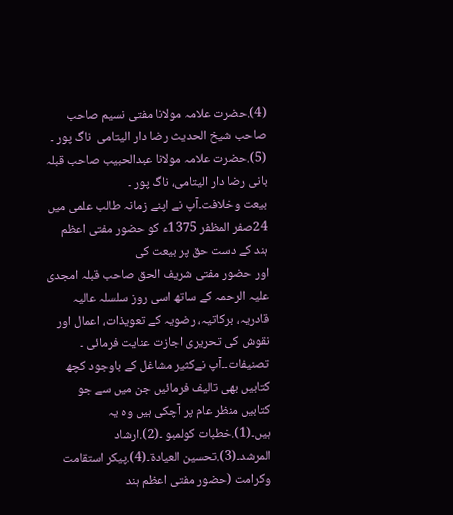(4).حضرت علامہ مولانا مفتی نسیم صاحب صاحب شیخ الحدیث رضا دار الیتامی  ناگ پور ۔
(5).حضرت علامہ مولانا عبدالحبیب صاحب قبلہ بانی رضا دار الیتامی، ناگ پور ۔
بیعت وخلافت۔آپ نے اپنے زمانہ طالب علمی میں 24صفر المظفر 1375ء کو حضور مفتی اعظم ہند کے دست حق پر بیعت کی
اور حضور مفتی شریف الحق صاحب قبلہ امجدی علیہ الرحمہ کے ساتھ اسی روز سلسلہ عالیہ قادریہ، برکاتیہ، رضویہ کے تعویذات، اعمال اور نقوش کی تحریری اجازت عنایت فرمائی ۔
تصنیفات۔۔آپ نےکثیر مشاغل کے باوجود کچھ کتابیں بھی تالیف فرمائیں جن میں سے جو کتابیں منظر عام پر آچکی ہیں وہ یہ ہیں۔(1).خطبات کولمبو ۔(2).ارشاد المرشد۔(3).تحسین العیادۃ۔(4).پیکر استقامت وکرامت (حضور مفتی اعظم ہند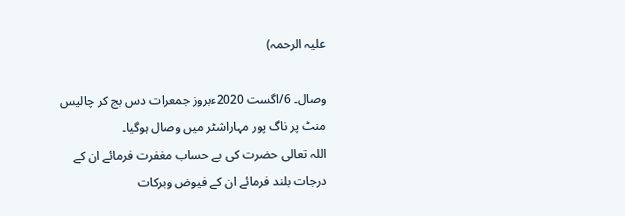علیہ الرحمہ)

وصال۔ 6/اگست 2020ءبروز جمعرات دس بج کر چالیس منٹ پر ناگ پور مہاراشٹر میں وصال ہوگیا۔
اللہ تعالی حضرت کی بے حساب مغفرت فرمائے ان کے درجات بلند فرمائے ان کے فیوض وبرکات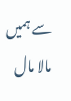سے ہمیں مالا مال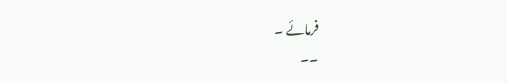فرمائے ۔
۔۔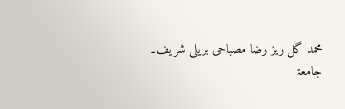محمد گل ریز رضا مصباحی بریلی شریف۔
جامعۃ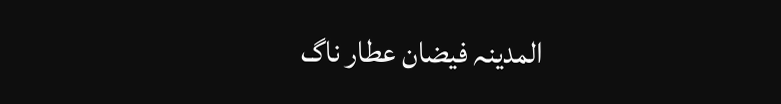المدینہ فیضان عطار ناگ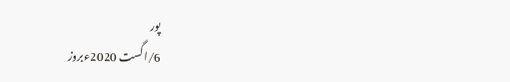پور
6/اگست 2020ءبروز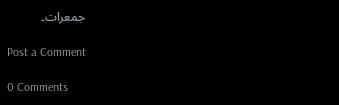جمعرات۔

Post a Comment

0 Comments